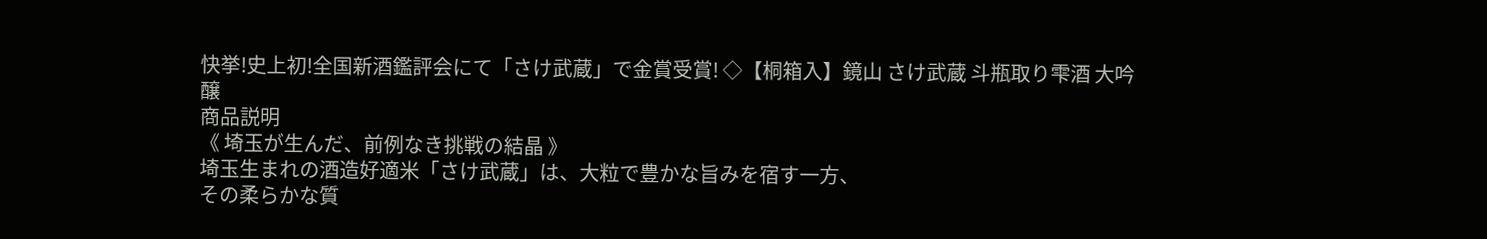快挙!史上初!全国新酒鑑評会にて「さけ武蔵」で金賞受賞! ◇【桐箱入】鏡山 さけ武蔵 斗瓶取り雫酒 大吟醸
商品説明
《 埼玉が生んだ、前例なき挑戦の結晶 》
埼玉生まれの酒造好適米「さけ武蔵」は、大粒で豊かな旨みを宿す一方、
その柔らかな質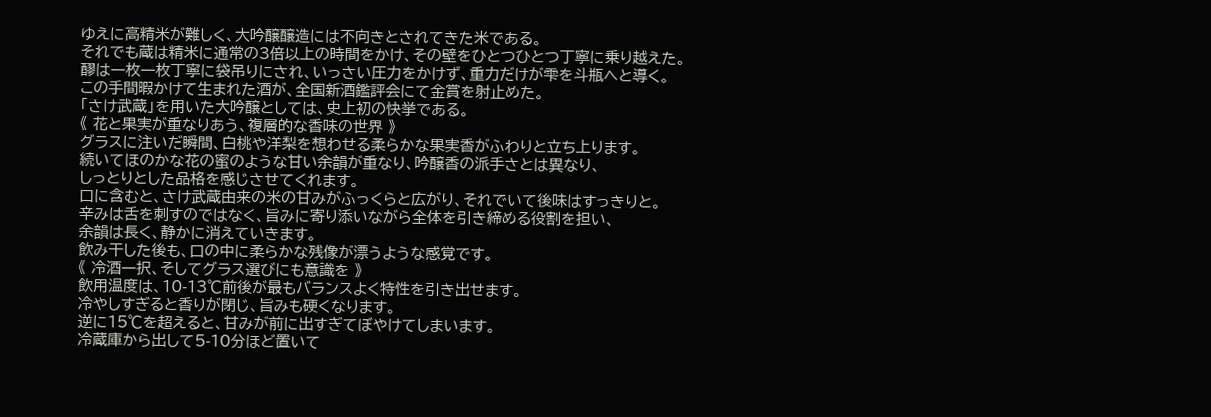ゆえに高精米が難しく、大吟醸醸造には不向きとされてきた米である。
それでも蔵は精米に通常の3倍以上の時間をかけ、その壁をひとつひとつ丁寧に乗り越えた。
醪は一枚一枚丁寧に袋吊りにされ、いっさい圧力をかけず、重力だけが雫を斗瓶へと導く。
この手間暇かけて生まれた酒が、全国新酒鑑評会にて金賞を射止めた。
「さけ武蔵」を用いた大吟醸としては、史上初の快挙である。
《 花と果実が重なりあう、複層的な香味の世界 》
グラスに注いだ瞬間、白桃や洋梨を想わせる柔らかな果実香がふわりと立ち上ります。
続いてほのかな花の蜜のような甘い余韻が重なり、吟醸香の派手さとは異なり、
しっとりとした品格を感じさせてくれます。
口に含むと、さけ武蔵由来の米の甘みがふっくらと広がり、それでいて後味はすっきりと。
辛みは舌を刺すのではなく、旨みに寄り添いながら全体を引き締める役割を担い、
余韻は長く、静かに消えていきます。
飲み干した後も、口の中に柔らかな残像が漂うような感覚です。
《 冷酒一択、そしてグラス選びにも意識を 》
飲用温度は、10-13℃前後が最もバランスよく特性を引き出せます。
冷やしすぎると香りが閉じ、旨みも硬くなります。
逆に15℃を超えると、甘みが前に出すぎてぼやけてしまいます。
冷蔵庫から出して5-10分ほど置いて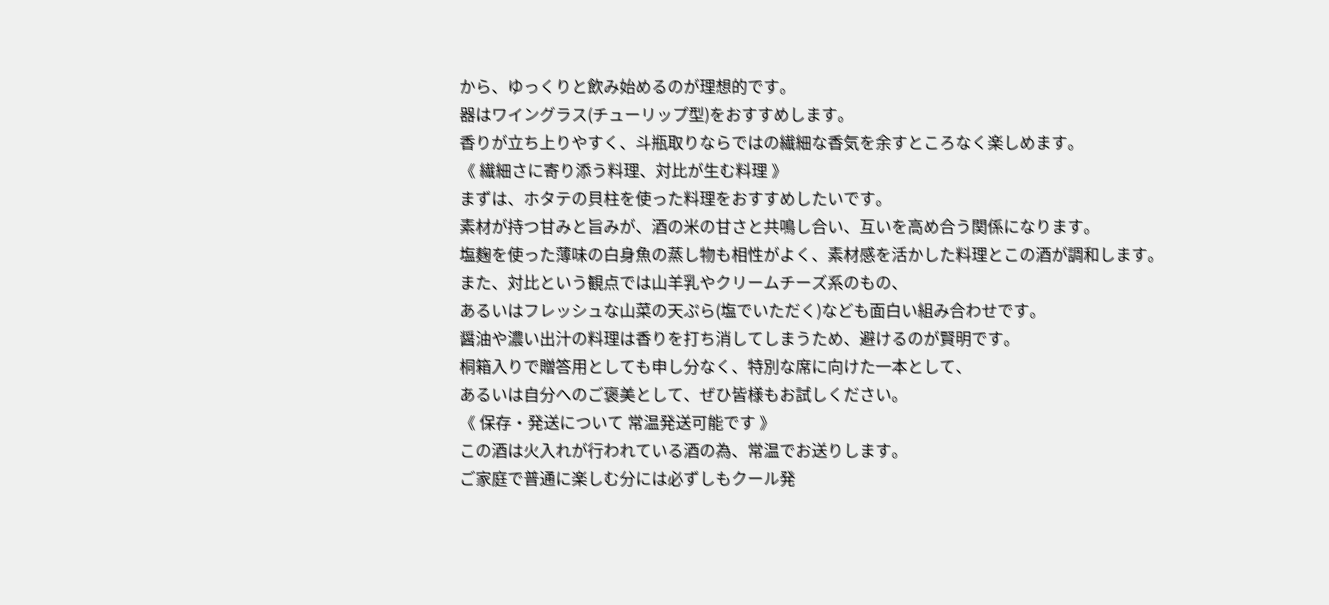から、ゆっくりと飲み始めるのが理想的です。
器はワイングラス(チューリップ型)をおすすめします。
香りが立ち上りやすく、斗瓶取りならではの繊細な香気を余すところなく楽しめます。
《 繊細さに寄り添う料理、対比が生む料理 》
まずは、ホタテの貝柱を使った料理をおすすめしたいです。
素材が持つ甘みと旨みが、酒の米の甘さと共鳴し合い、互いを高め合う関係になります。
塩麹を使った薄味の白身魚の蒸し物も相性がよく、素材感を活かした料理とこの酒が調和します。
また、対比という観点では山羊乳やクリームチーズ系のもの、
あるいはフレッシュな山菜の天ぷら(塩でいただく)なども面白い組み合わせです。
醤油や濃い出汁の料理は香りを打ち消してしまうため、避けるのが賢明です。
桐箱入りで贈答用としても申し分なく、特別な席に向けた一本として、
あるいは自分へのご褒美として、ぜひ皆様もお試しください。
《 保存・発送について 常温発送可能です 》
この酒は火入れが行われている酒の為、常温でお送りします。
ご家庭で普通に楽しむ分には必ずしもクール発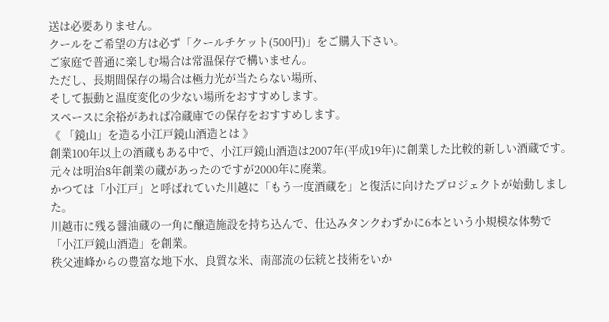送は必要ありません。
クールをご希望の方は必ず「クールチケット(500円)」をご購入下さい。
ご家庭で普通に楽しむ場合は常温保存で構いません。
ただし、長期間保存の場合は極力光が当たらない場所、
そして振動と温度変化の少ない場所をおすすめします。
スペースに余裕があれば冷蔵庫での保存をおすすめします。
《 「鏡山」を造る小江戸鏡山酒造とは 》
創業100年以上の酒蔵もある中で、小江戸鏡山酒造は2007年(平成19年)に創業した比較的新しい酒蔵です。
元々は明治8年創業の蔵があったのですが2000年に廃業。
かつては「小江戸」と呼ばれていた川越に「もう一度酒蔵を」と復活に向けたプロジェクトが始動しました。
川越市に残る醤油蔵の一角に醸造施設を持ち込んで、仕込みタンクわずかに6本という小規模な体勢で
「小江戸鏡山酒造」を創業。
秩父連峰からの豊富な地下水、良質な米、南部流の伝統と技術をいか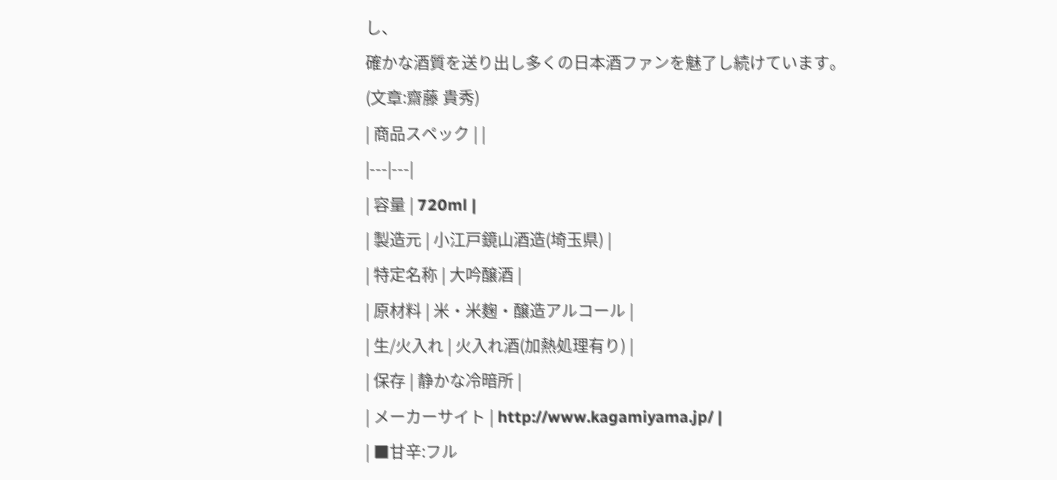し、
確かな酒質を送り出し多くの日本酒ファンを魅了し続けています。
(文章:齋藤 貴秀)
| 商品スペック | |
|---|---|
| 容量 | 720ml |
| 製造元 | 小江戸鏡山酒造(埼玉県) |
| 特定名称 | 大吟醸酒 |
| 原材料 | 米・米麹・醸造アルコール |
| 生/火入れ | 火入れ酒(加熱処理有り) |
| 保存 | 静かな冷暗所 |
| メーカーサイト | http://www.kagamiyama.jp/ |
| ■甘辛:フル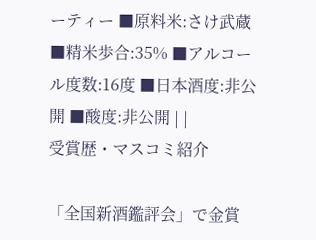ーティー ■原料米:さけ武蔵 ■精米歩合:35% ■アルコール度数:16度 ■日本酒度:非公開 ■酸度:非公開 | |
受賞歴・マスコミ紹介

「全国新酒鑑評会」で金賞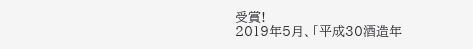受賞!
2019年5月、「平成30酒造年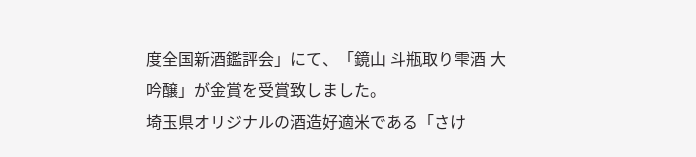度全国新酒鑑評会」にて、「鏡山 斗瓶取り雫酒 大吟醸」が金賞を受賞致しました。
埼玉県オリジナルの酒造好適米である「さけ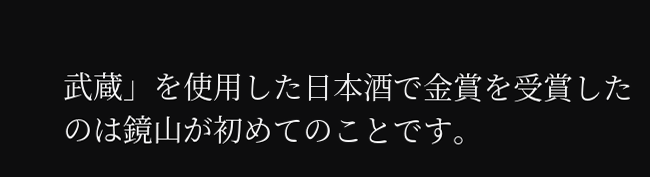武蔵」を使用した日本酒で金賞を受賞したのは鏡山が初めてのことです。